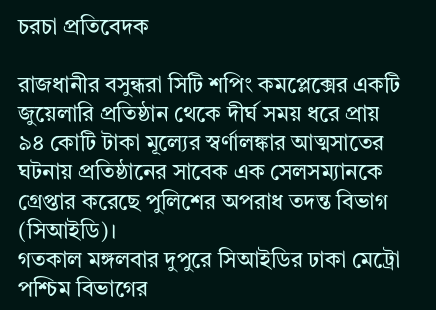চরচা প্রতিবেদক

রাজধানীর বসুন্ধরা সিটি শপিং কমপ্লেক্সের একটি জুয়েলারি প্রতিষ্ঠান থেকে দীর্ঘ সময় ধরে প্রায় ৯৪ কোটি টাকা মূল্যের স্বর্ণালঙ্কার আত্মসাতের ঘটনায় প্রতিষ্ঠানের সাবেক এক সেলসম্যানকে গ্রেপ্তার করেছে পুলিশের অপরাধ তদন্ত বিভাগ (সিআইডি)।
গতকাল মঙ্গলবার দুপুরে সিআইডির ঢাকা মেট্রো পশ্চিম বিভাগের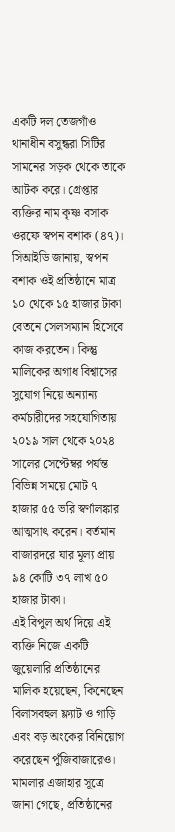একটি দল তেজগাঁও থানাধীন বসুন্ধরা সিটির সামনের সড়ক থেকে তাকে আটক করে। গ্রেপ্তার ব্যক্তির নাম কৃষ্ণ বসাক ওরফে স্বপন বশাক (৪৭)।
সিআইডি জানায়, স্বপন বশাক ওই প্রতিষ্ঠানে মাত্র ১০ থেকে ১৫ হাজার টাকা বেতনে সেলসম্যান হিসেবে কাজ করতেন। কিন্তু মালিকের অগাধ বিশ্বাসের সুযোগ নিয়ে অন্যান্য কর্মচারীদের সহযোগিতায় ২০১৯ সাল থেকে ২০২৪ সালের সেপ্টেম্বর পর্যন্ত বিভিন্ন সময়ে মোট ৭ হাজার ৫৫ ভরি স্বর্ণালঙ্কার আত্মসাৎ করেন। বর্তমান বাজারদরে যার মূল্য প্রায় ৯৪ কোটি ৩৭ লাখ ৫০ হাজার টাকা।
এই বিপুল অর্থ দিয়ে এই ব্যক্তি নিজে একটি জুয়েলারি প্রতিষ্ঠানের মালিক হয়েছেন, কিনেছেন বিলাসবহুল ফ্ল্যাট ও গাড়ি এবং বড় অংকের বিনিয়োগ করেছেন পুঁজিবাজারেও।
মামলার এজাহার সূত্রে জানা গেছে, প্রতিষ্ঠানের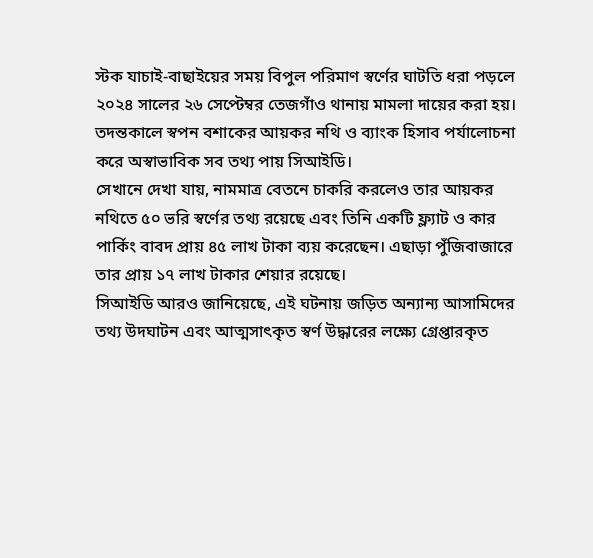স্টক যাচাই-বাছাইয়ের সময় বিপুল পরিমাণ স্বর্ণের ঘাটতি ধরা পড়লে ২০২৪ সালের ২৬ সেপ্টেম্বর তেজগাঁও থানায় মামলা দায়ের করা হয়। তদন্তকালে স্বপন বশাকের আয়কর নথি ও ব্যাংক হিসাব পর্যালোচনা করে অস্বাভাবিক সব তথ্য পায় সিআইডি।
সেখানে দেখা যায়, নামমাত্র বেতনে চাকরি করলেও তার আয়কর নথিতে ৫০ ভরি স্বর্ণের তথ্য রয়েছে এবং তিনি একটি ফ্ল্যাট ও কার পার্কিং বাবদ প্রায় ৪৫ লাখ টাকা ব্যয় করেছেন। এছাড়া পুঁজিবাজারে তার প্রায় ১৭ লাখ টাকার শেয়ার রয়েছে।
সিআইডি আরও জানিয়েছে, এই ঘটনায় জড়িত অন্যান্য আসামিদের তথ্য উদঘাটন এবং আত্মসাৎকৃত স্বর্ণ উদ্ধারের লক্ষ্যে গ্রেপ্তারকৃত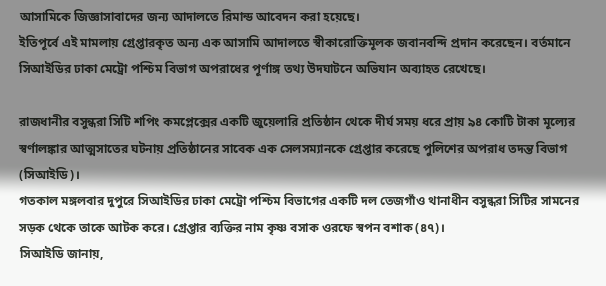আসামিকে জিজ্ঞাসাবাদের জন্য আদালতে রিমান্ড আবেদন করা হয়েছে।
ইতিপূর্বে এই মামলায় গ্রেপ্তারকৃত অন্য এক আসামি আদালতে স্বীকারোক্তিমূলক জবানবন্দি প্রদান করেছেন। বর্তমানে সিআইডির ঢাকা মেট্রো পশ্চিম বিভাগ অপরাধের পূর্ণাঙ্গ তথ্য উদঘাটনে অভিযান অব্যাহত রেখেছে।

রাজধানীর বসুন্ধরা সিটি শপিং কমপ্লেক্সের একটি জুয়েলারি প্রতিষ্ঠান থেকে দীর্ঘ সময় ধরে প্রায় ৯৪ কোটি টাকা মূল্যের স্বর্ণালঙ্কার আত্মসাতের ঘটনায় প্রতিষ্ঠানের সাবেক এক সেলসম্যানকে গ্রেপ্তার করেছে পুলিশের অপরাধ তদন্ত বিভাগ (সিআইডি)।
গতকাল মঙ্গলবার দুপুরে সিআইডির ঢাকা মেট্রো পশ্চিম বিভাগের একটি দল তেজগাঁও থানাধীন বসুন্ধরা সিটির সামনের সড়ক থেকে তাকে আটক করে। গ্রেপ্তার ব্যক্তির নাম কৃষ্ণ বসাক ওরফে স্বপন বশাক (৪৭)।
সিআইডি জানায়,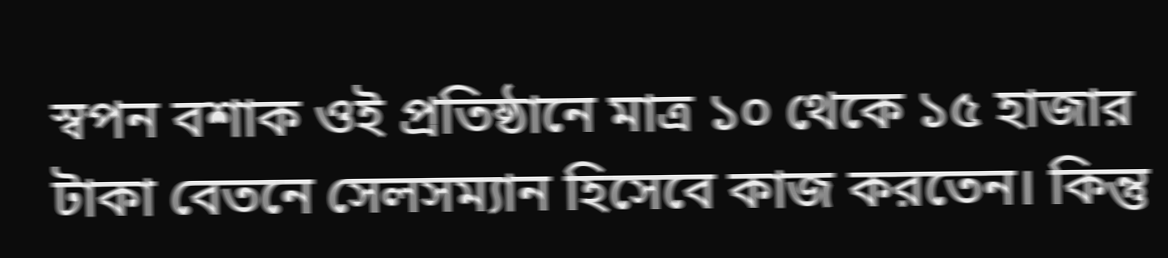স্বপন বশাক ওই প্রতিষ্ঠানে মাত্র ১০ থেকে ১৫ হাজার টাকা বেতনে সেলসম্যান হিসেবে কাজ করতেন। কিন্তু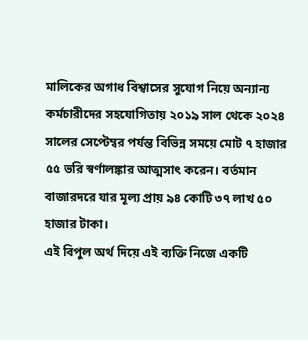মালিকের অগাধ বিশ্বাসের সুযোগ নিয়ে অন্যান্য কর্মচারীদের সহযোগিতায় ২০১৯ সাল থেকে ২০২৪ সালের সেপ্টেম্বর পর্যন্ত বিভিন্ন সময়ে মোট ৭ হাজার ৫৫ ভরি স্বর্ণালঙ্কার আত্মসাৎ করেন। বর্তমান বাজারদরে যার মূল্য প্রায় ৯৪ কোটি ৩৭ লাখ ৫০ হাজার টাকা।
এই বিপুল অর্থ দিয়ে এই ব্যক্তি নিজে একটি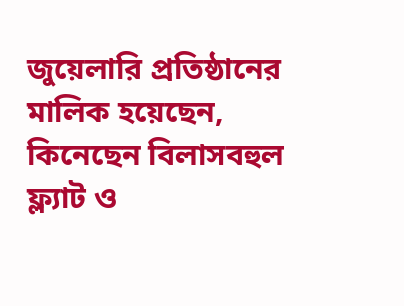জুয়েলারি প্রতিষ্ঠানের মালিক হয়েছেন, কিনেছেন বিলাসবহুল ফ্ল্যাট ও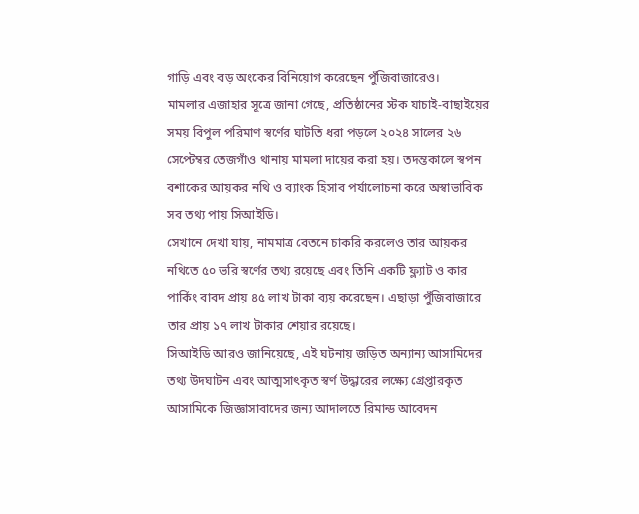গাড়ি এবং বড় অংকের বিনিয়োগ করেছেন পুঁজিবাজারেও।
মামলার এজাহার সূত্রে জানা গেছে, প্রতিষ্ঠানের স্টক যাচাই-বাছাইয়ের সময় বিপুল পরিমাণ স্বর্ণের ঘাটতি ধরা পড়লে ২০২৪ সালের ২৬ সেপ্টেম্বর তেজগাঁও থানায় মামলা দায়ের করা হয়। তদন্তকালে স্বপন বশাকের আয়কর নথি ও ব্যাংক হিসাব পর্যালোচনা করে অস্বাভাবিক সব তথ্য পায় সিআইডি।
সেখানে দেখা যায়, নামমাত্র বেতনে চাকরি করলেও তার আয়কর নথিতে ৫০ ভরি স্বর্ণের তথ্য রয়েছে এবং তিনি একটি ফ্ল্যাট ও কার পার্কিং বাবদ প্রায় ৪৫ লাখ টাকা ব্যয় করেছেন। এছাড়া পুঁজিবাজারে তার প্রায় ১৭ লাখ টাকার শেয়ার রয়েছে।
সিআইডি আরও জানিয়েছে, এই ঘটনায় জড়িত অন্যান্য আসামিদের তথ্য উদঘাটন এবং আত্মসাৎকৃত স্বর্ণ উদ্ধারের লক্ষ্যে গ্রেপ্তারকৃত আসামিকে জিজ্ঞাসাবাদের জন্য আদালতে রিমান্ড আবেদন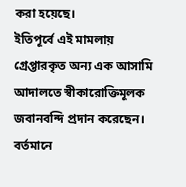করা হয়েছে।
ইতিপূর্বে এই মামলায় গ্রেপ্তারকৃত অন্য এক আসামি আদালতে স্বীকারোক্তিমূলক জবানবন্দি প্রদান করেছেন। বর্তমানে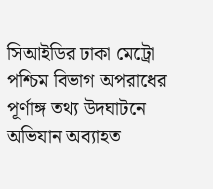সিআইডির ঢাকা মেট্রো পশ্চিম বিভাগ অপরাধের পূর্ণাঙ্গ তথ্য উদঘাটনে অভিযান অব্যাহত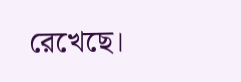রেখেছে।